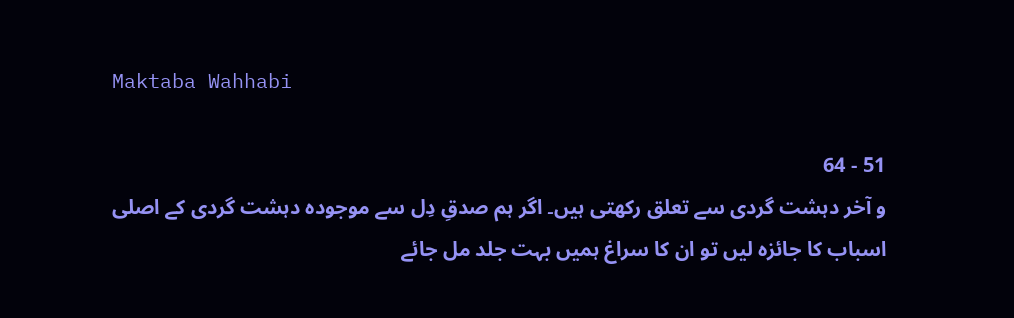Maktaba Wahhabi

51 - 64
و آخر دہشت گردی سے تعلق رکھتی ہیں۔ اگر ہم صدقِ دِل سے موجودہ دہشت گردی کے اصلی اسباب کا جائزہ لیں تو ان کا سراغ ہمیں بہت جلد مل جائے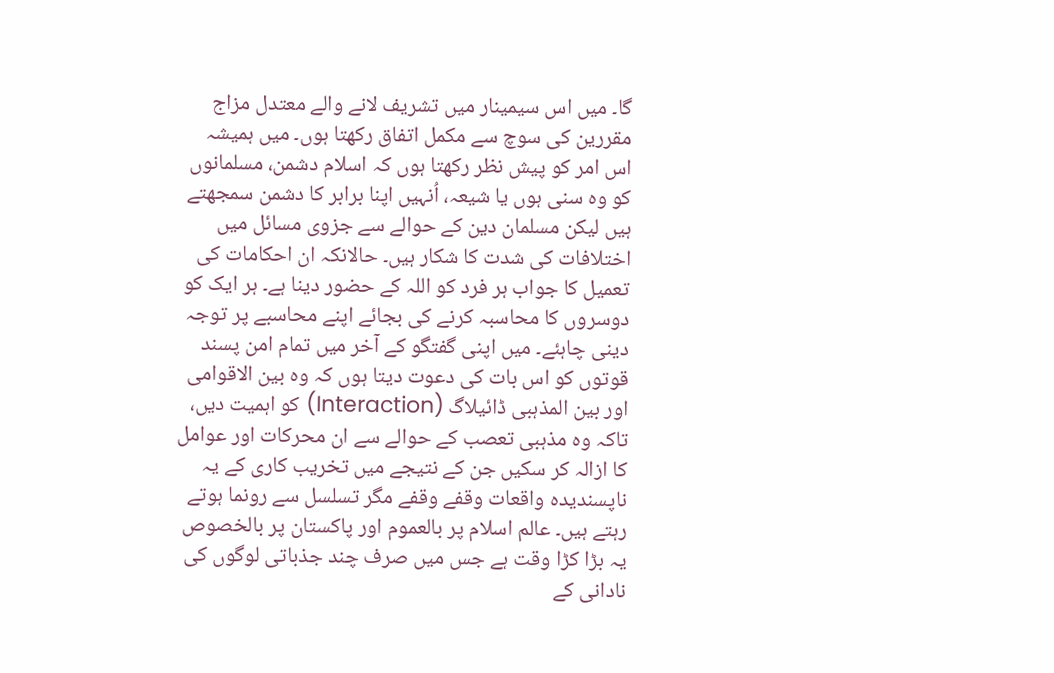گا۔ میں اس سیمینار میں تشریف لانے والے معتدل مزاج مقررین کی سوچ سے مکمل اتفاق رکھتا ہوں۔ میں ہمیشہ اس امر کو پیش نظر رکھتا ہوں کہ اسلام دشمن، مسلمانوں کو وہ سنی ہوں یا شیعہ، اُنہیں اپنا برابر کا دشمن سمجھتے ہیں لیکن مسلمان دین کے حوالے سے جزوی مسائل میں اختلافات کی شدت کا شکار ہیں۔ حالانکہ ان احکامات کی تعمیل کا جواب ہر فرد کو اللہ کے حضور دینا ہے۔ ہر ایک کو دوسروں کا محاسبہ کرنے کی بجائے اپنے محاسبے پر توجہ دینی چاہئے۔ میں اپنی گفتگو کے آخر میں تمام امن پسند قوتوں کو اس بات کی دعوت دیتا ہوں کہ وہ بین الاقوامی اور بین المذہبی ڈائیلاگ (Interaction) کو اہمیت دیں، تاکہ وہ مذہبی تعصب کے حوالے سے ان محرکات اور عوامل کا ازالہ کر سکیں جن کے نتیجے میں تخریب کاری کے یہ ناپسندیدہ واقعات وقفے وقفے مگر تسلسل سے رونما ہوتے رہتے ہیں۔ عالم اسلام پر بالعموم اور پاکستان پر بالخصوص یہ بڑا کڑا وقت ہے جس میں صرف چند جذباتی لوگوں کی نادانی کے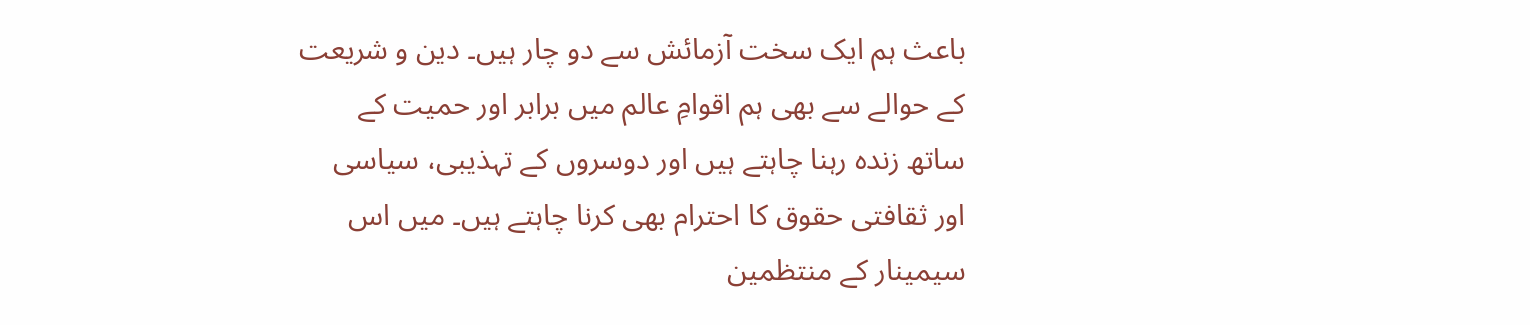باعث ہم ایک سخت آزمائش سے دو چار ہیں۔ دین و شریعت کے حوالے سے بھی ہم اقوامِ عالم میں برابر اور حمیت کے ساتھ زندہ رہنا چاہتے ہیں اور دوسروں کے تہذیبی، سیاسی اور ثقافتی حقوق کا احترام بھی کرنا چاہتے ہیں۔ میں اس سیمینار کے منتظمین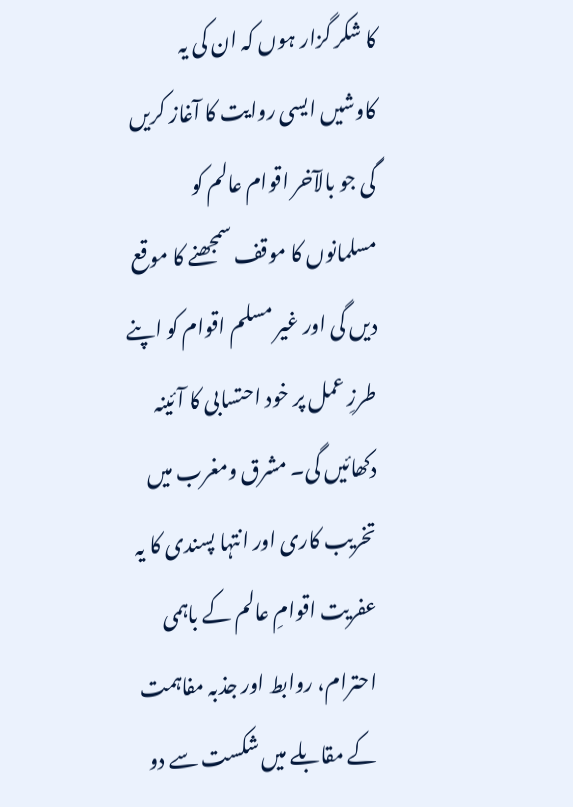کا شکر گزار ہوں کہ ان کی یہ کاوشیں ایسی روایت کا آغاز کریں گی جو بالآخر اقوام عالم کو مسلمانوں کا موقف سمجھنے کا موقع دیں گی اور غیر مسلم اقوام کو اپنے طرزِ عمل پر خود احتسابی کا آئینہ دکھائیں گی۔ مشرق ومغرب میں تخریب کاری اور انتہا پسندی کا یہ عفریت اقوامِ عالم کے باہمی احترام، روابط اور جذبہ مفاہمت کے مقابلے میں شکست سے دو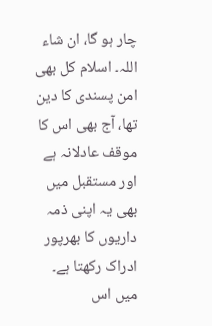چار ہو گا، ان شاء اللہ۔ اسلام کل بھی امن پسندی کا دین تھا، آج بھی اس کا موقف عادلانہ ہے اور مستقبل میں بھی یہ اپنی ذمہ داریوں کا بھرپور ادراک رکھتا ہے۔ میں اس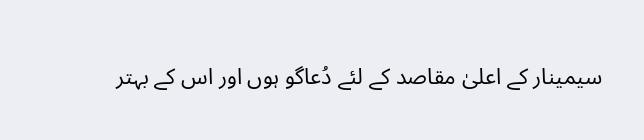سیمینار کے اعلیٰ مقاصد کے لئے دُعاگو ہوں اور اس کے بہتر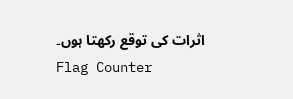اثرات کی توقع رکھتا ہوں۔
Flag Counter